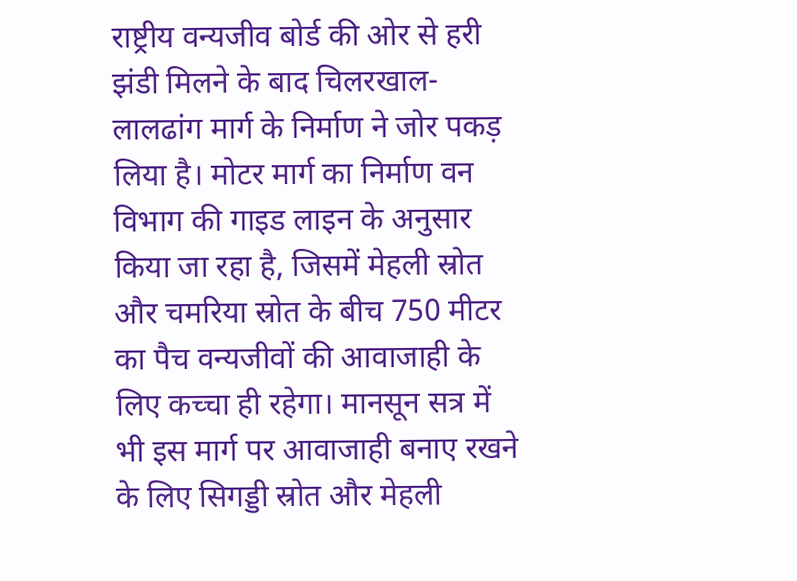राष्ट्रीय वन्यजीव बोर्ड की ओर से हरी झंडी मिलने के बाद चिलरखाल-लालढांग मार्ग के निर्माण ने जोर पकड़ लिया है। मोटर मार्ग का निर्माण वन विभाग की गाइड लाइन के अनुसार किया जा रहा है, जिसमें मेहली स्रोत और चमरिया स्रोत के बीच 750 मीटर का पैच वन्यजीवों की आवाजाही के लिए कच्चा ही रहेगा। मानसून सत्र में भी इस मार्ग पर आवाजाही बनाए रखने के लिए सिगड्डी स्रोत और मेहली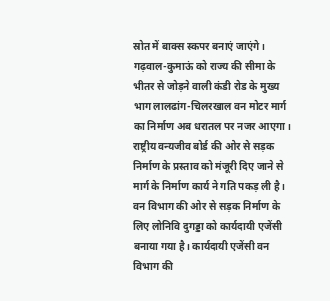स्रोत में बाक्स स्कपर बनाएं जाएंगे।
गढ़वाल-कुमाऊं को राज्य की सीमा के भीतर से जोड़ने वाली कंडी रोड के मुख्य भाग लालढांग-चिलरखाल वन मोटर मार्ग का निर्माण अब धरातल पर नजर आएगा। राष्ट्रीय वन्यजीव बोर्ड की ओर से सड़क निर्माण के प्रस्ताव को मंजूरी दिए जाने से मार्ग के निर्माण कार्य ने गति पकड़ ली है। वन विभाग की ओर से सड़क निर्माण के लिए लोनिवि दुगड्डा को कार्यदायी एजेंसी बनाया गया है। कार्यदायी एजेंसी वन विभाग की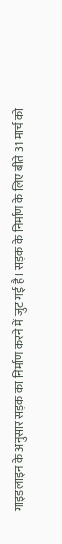गाइडलाइन के अनुसार सड़क का निर्माण करने में जुट गई है। सड़क के निर्माण के लिए बीते 31 मार्च को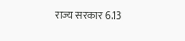राज्य सरकार 6.13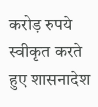करोड़ रुपये स्वीकृत करते हुए शासनादेश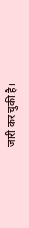जारी कर चुकी है।